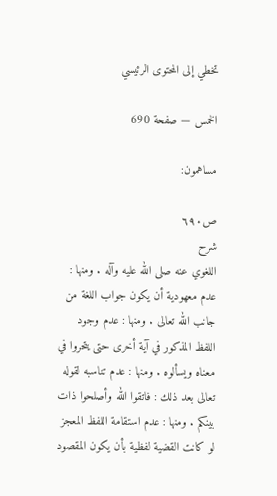تخطي إلى المحتوى الرئيسي

الخمس — صفحة 690

مساهمون:

ص٦٩٠
شرح
اللغوي عنه صلى الله عليه وآله . ومنها : عدم معهودية أن يكون جواب اللغة من جانب الله تعالى . ومنها : عدم وجود اللفظ المذكور في آية أخرى حتى يتحروا في معناه ويسألوه . ومنها : عدم تناسبه لقوله تعالى بعد ذلك : فاتقوا الله وأصلحوا ذات بينكم . ومنها : عدم استقامة اللفظ المعجز لو كانت القضية لفظية بأن يكون المقصود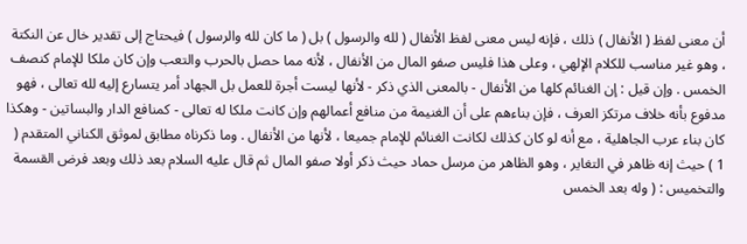أن معنى لفظ ( الأنفال ) ذلك ، فإنه ليس معنى لفظ الأنفال ( لله والرسول ) بل ( ما كان لله والرسول ) فيحتاج إلى تقدير خال عن النكتة ، وهو غير مناسب للكلام الإلهي ، وعلى هذا فليس صفو المال من الأنفال ، لأنه مما حصل بالحرب والتعب وإن كان ملكا للإمام كنصف الخمس . وإن قيل : إن الغنائم كلها من الأنفال - بالمعنى الذي ذكر - لأنها ليست أجرة للعمل بل الجهاد أمر يتسارع إليه لله تعالى ، فهو مدفوع بأنه خلاف مرتكز العرف ، فإن بناءهم على أن الغنيمة من منافع أعمالهم وإن كانت ملكا له تعالى - كمنافع الدار والبساتين - وهكذا كان بناء عرب الجاهلية ، مع أنه لو كان كذلك لكانت الغنائم للإمام جميعا ، لأنها من الأنفال . وما ذكرناه مطابق لموثق الكناني المتقدم ( 1 ) حيث إنه ظاهر في التغاير ، وهو الظاهر من مرسل حماد حيث ذكر أولا صفو المال ثم قال عليه السلام بعد ذلك وبعد فرض القسمة والتخميس : ( وله بعد الخمس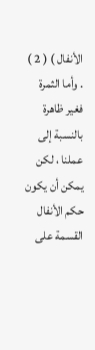الأنفال ) ( 2 ) . وأما الثمرة فغير ظاهرة بالنسبة إلى عملنا ، لكن يمكن أن يكون حكم الأنفال القسمة على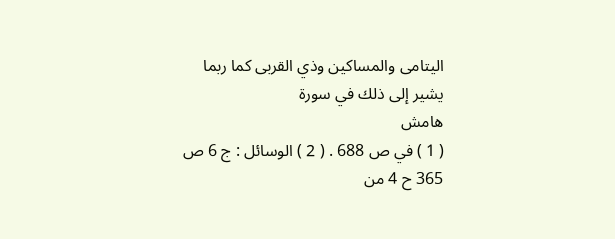اليتامى والمساكين وذي القربى كما ربما يشير إلى ذلك في سورة
هامش
( 1 ) في ص 688 . ( 2 ) الوسائل : ج 6 ص 365 ح 4 من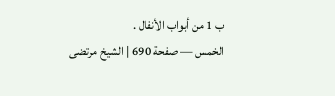ب 1 من أبواب الأنفال .
الخمس — صفحة 690 | الشيخ مرتضى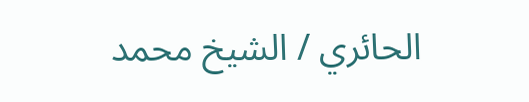الحائري / الشيخ محمد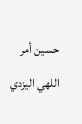حسين أمر اللهي اليزدي